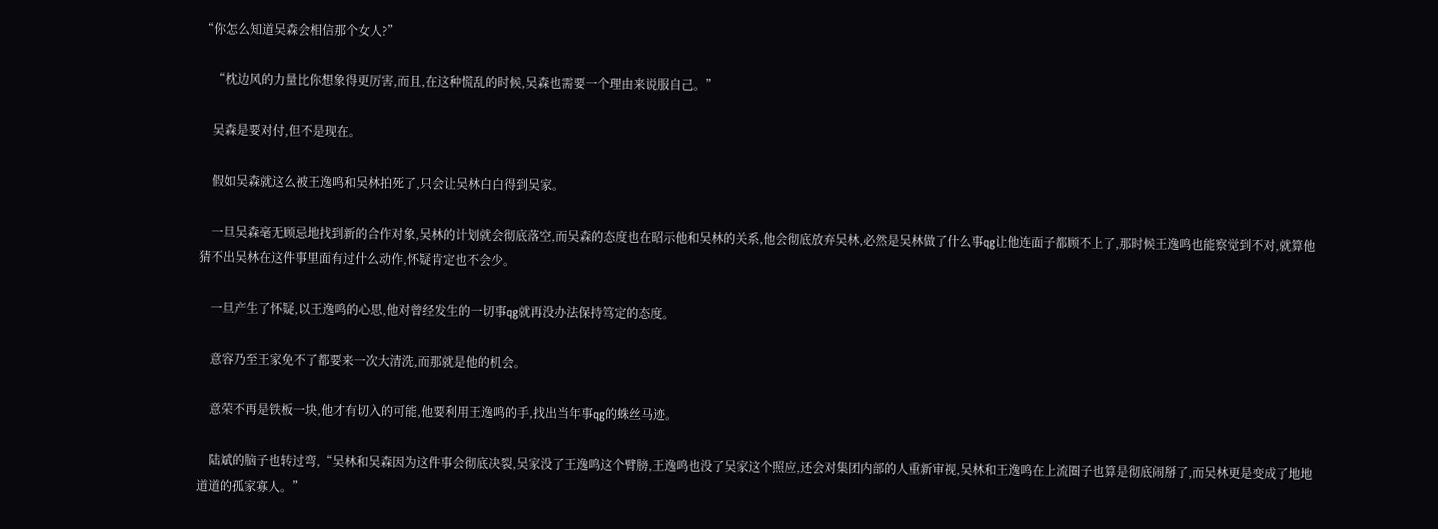“你怎么知道吴森会相信那个女人?”

    “枕边风的力量比你想象得更厉害,而且,在这种慌乱的时候,吴森也需要一个理由来说服自己。”

    吴森是要对付,但不是现在。

    假如吴森就这么被王逸鸣和吴林拍死了,只会让吴林白白得到吴家。

    一旦吴森毫无顾忌地找到新的合作对象,吴林的计划就会彻底落空,而吴森的态度也在昭示他和吴林的关系,他会彻底放弃吴林,必然是吴林做了什么事qg让他连面子都顾不上了,那时候王逸鸣也能察觉到不对,就算他猜不出吴林在这件事里面有过什么动作,怀疑肯定也不会少。

    一旦产生了怀疑,以王逸鸣的心思,他对曾经发生的一切事qg就再没办法保持笃定的态度。

    意容乃至王家免不了都要来一次大清洗,而那就是他的机会。

    意荣不再是铁板一块,他才有切入的可能,他要利用王逸鸣的手,找出当年事qg的蛛丝马迹。

    陆斌的脑子也转过弯,“吴林和吴森因为这件事会彻底决裂,吴家没了王逸鸣这个臂膀,王逸鸣也没了吴家这个照应,还会对集团内部的人重新审视,吴林和王逸鸣在上流圈子也算是彻底闹掰了,而吴林更是变成了地地道道的孤家寡人。”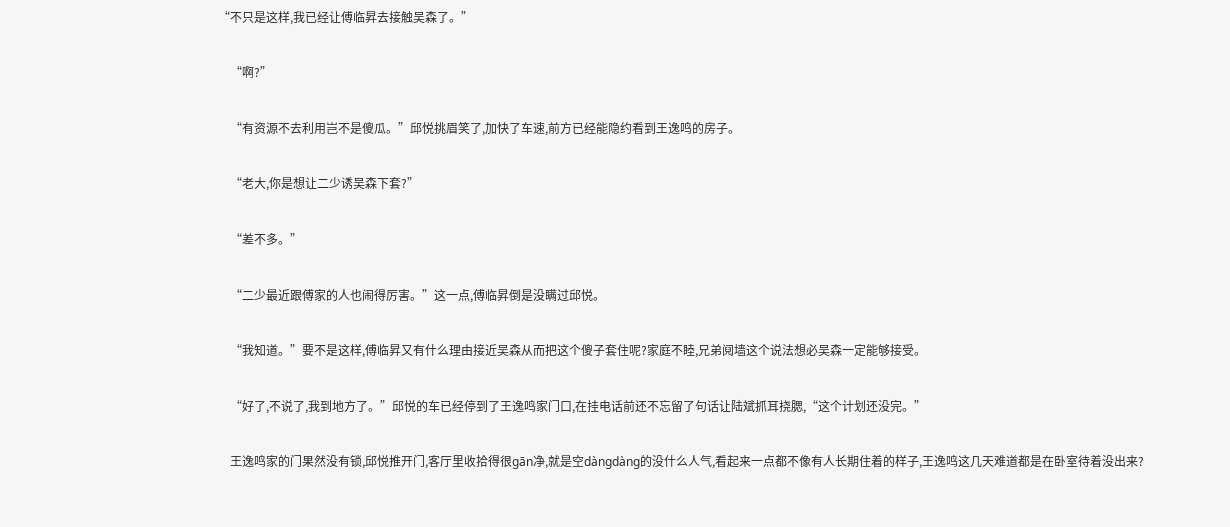“不只是这样,我已经让傅临昇去接触吴森了。”

    “啊?”

    “有资源不去利用岂不是傻瓜。”邱悦挑眉笑了,加快了车速,前方已经能隐约看到王逸鸣的房子。

    “老大,你是想让二少诱吴森下套?”

    “差不多。”

    “二少最近跟傅家的人也闹得厉害。”这一点,傅临昇倒是没瞒过邱悦。

    “我知道。”要不是这样,傅临昇又有什么理由接近吴森从而把这个傻子套住呢?家庭不睦,兄弟阋墙这个说法想必吴森一定能够接受。

    “好了,不说了,我到地方了。”邱悦的车已经停到了王逸鸣家门口,在挂电话前还不忘留了句话让陆斌抓耳挠腮,“这个计划还没完。”

    王逸鸣家的门果然没有锁,邱悦推开门,客厅里收拾得很gān净,就是空dàngdàng的没什么人气,看起来一点都不像有人长期住着的样子,王逸鸣这几天难道都是在卧室待着没出来?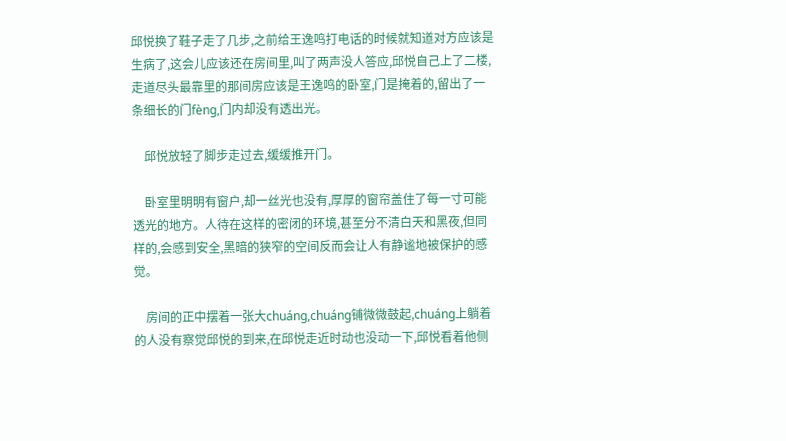邱悦换了鞋子走了几步,之前给王逸鸣打电话的时候就知道对方应该是生病了,这会儿应该还在房间里,叫了两声没人答应,邱悦自己上了二楼,走道尽头最靠里的那间房应该是王逸鸣的卧室,门是掩着的,留出了一条细长的门fèng,门内却没有透出光。

    邱悦放轻了脚步走过去,缓缓推开门。

    卧室里明明有窗户,却一丝光也没有,厚厚的窗帘盖住了每一寸可能透光的地方。人待在这样的密闭的环境,甚至分不清白天和黑夜,但同样的,会感到安全,黑暗的狭窄的空间反而会让人有静谧地被保护的感觉。

    房间的正中摆着一张大chuáng,chuáng铺微微鼓起,chuáng上躺着的人没有察觉邱悦的到来,在邱悦走近时动也没动一下,邱悦看着他侧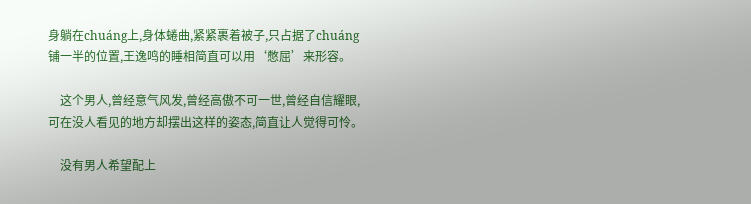身躺在chuáng上,身体蜷曲,紧紧裹着被子,只占据了chuáng铺一半的位置,王逸鸣的睡相简直可以用‘憋屈’来形容。

    这个男人,曾经意气风发,曾经高傲不可一世,曾经自信耀眼,可在没人看见的地方却摆出这样的姿态,简直让人觉得可怜。

    没有男人希望配上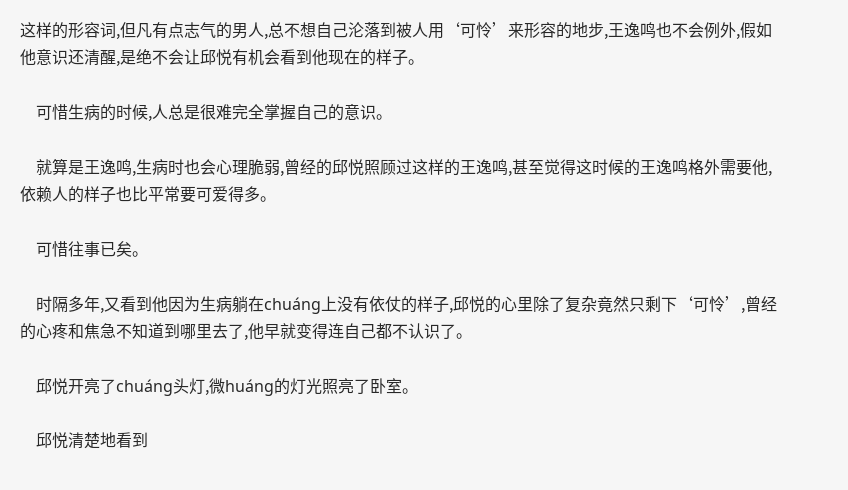这样的形容词,但凡有点志气的男人,总不想自己沦落到被人用‘可怜’来形容的地步,王逸鸣也不会例外,假如他意识还清醒,是绝不会让邱悦有机会看到他现在的样子。

    可惜生病的时候,人总是很难完全掌握自己的意识。

    就算是王逸鸣,生病时也会心理脆弱,曾经的邱悦照顾过这样的王逸鸣,甚至觉得这时候的王逸鸣格外需要他,依赖人的样子也比平常要可爱得多。

    可惜往事已矣。

    时隔多年,又看到他因为生病躺在chuáng上没有依仗的样子,邱悦的心里除了复杂竟然只剩下‘可怜’,曾经的心疼和焦急不知道到哪里去了,他早就变得连自己都不认识了。

    邱悦开亮了chuáng头灯,微huáng的灯光照亮了卧室。

    邱悦清楚地看到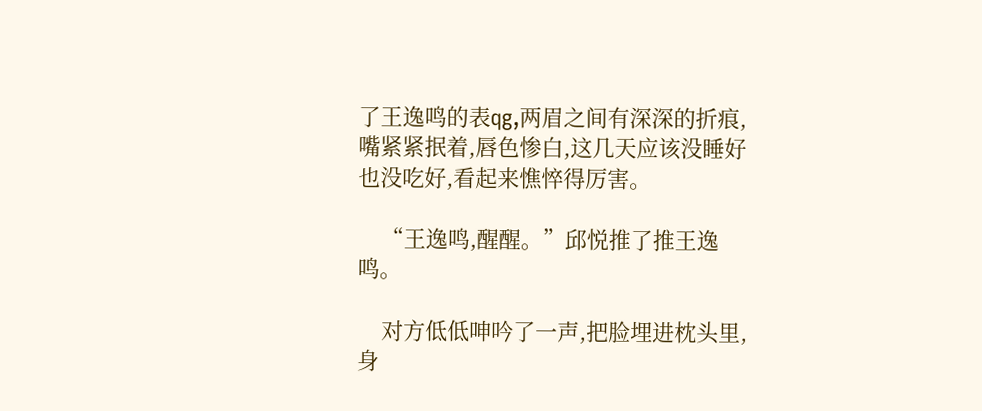了王逸鸣的表qg,两眉之间有深深的折痕,嘴紧紧抿着,唇色惨白,这几天应该没睡好也没吃好,看起来憔悴得厉害。

    “王逸鸣,醒醒。”邱悦推了推王逸鸣。

    对方低低呻吟了一声,把脸埋进枕头里,身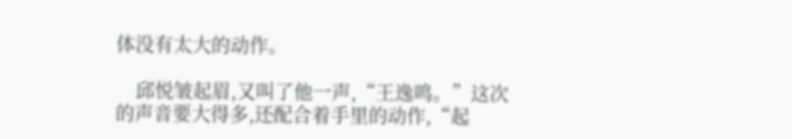体没有太大的动作。

    邱悦皱起眉,又叫了他一声,“王逸鸣。”这次的声音要大得多,还配合着手里的动作,“起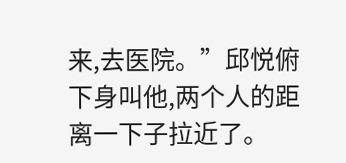来,去医院。”邱悦俯下身叫他,两个人的距离一下子拉近了。